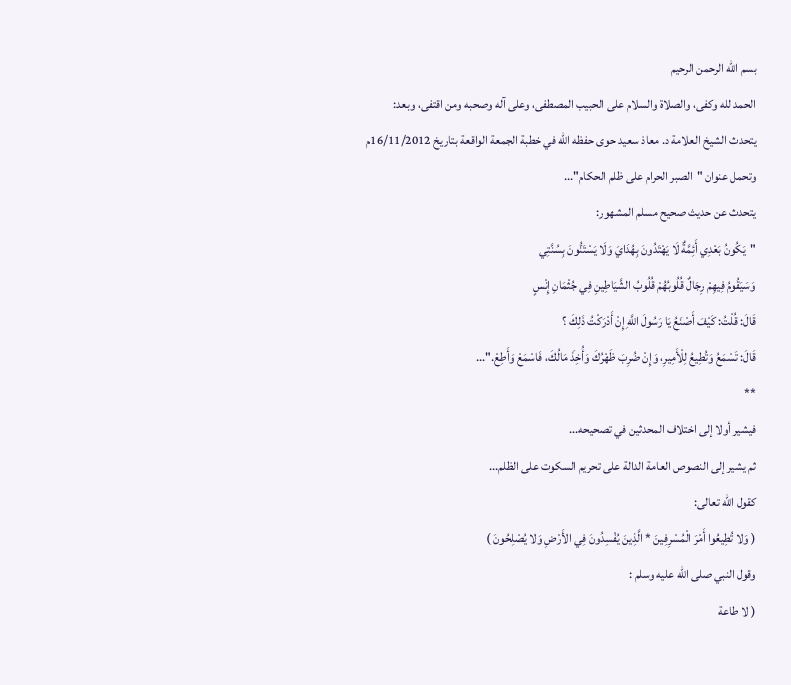بسم الله الرحمن الرحيم
الحمد لله وكفى، والصلاة والسلام على الحبيب المصطفى، وعلى آله وصحبه ومن اقتفى، وبعد:
يتحدث الشيخ العلامة د. معاذ سعيد حوى حفظه الله في خطبة الجمعة الواقعة بتاريخ 16/11/2012م
وتحمل عنوان "الصبر الحرام على ظلم الحكام"...
يتحدث عن حديث صحيح مسلم المشهور:
"يَكُونُ بَعْدِي أَئِمَّةٌ لَا يَهْتَدُونَ بِهُدَايَ وَلَا يَسْتَنُّونَ بِسُنَّتِي
وَسَيَقُومُ فِيهِمْ رِجَالٌ قُلُوبُهُمْ قُلُوبُ الشَّيَاطِينِ فِي جُثْمَانِ إِنْسٍ
قَالَ: قُلْتُ: كَيْفَ أَصْنَعُ يَا رَسُولَ اللَّهِ إِنْ أَدْرَكْتُ ذَلِكَ ؟
قَالَ: تَسْمَعُ وَتُطِيعُ لِلْأَمِيرِ، وَإِنْ ضُرِبَ ظَهْرُكَ وَأُخِذَ مَالُكَ، فَاسْمَعْ وَأَطِعْ."...
**
فيشير أولا إلى اختلاف المحدثين في تصحيحه...
ثم يشير إلى النصوص العامة الدالة على تحريم السكوت على الظلم...
كقول الله تعالى:
( وَلا تُطِيعُوا أَمْرَ الْمُسْرِفِينَ * الَّذِينَ يُفْسِدُونَ فِي الأَرْضِ وَلا يُصْلِحُونَ )
وقول النبي صلى الله عليه وسلم :
( لا طاعة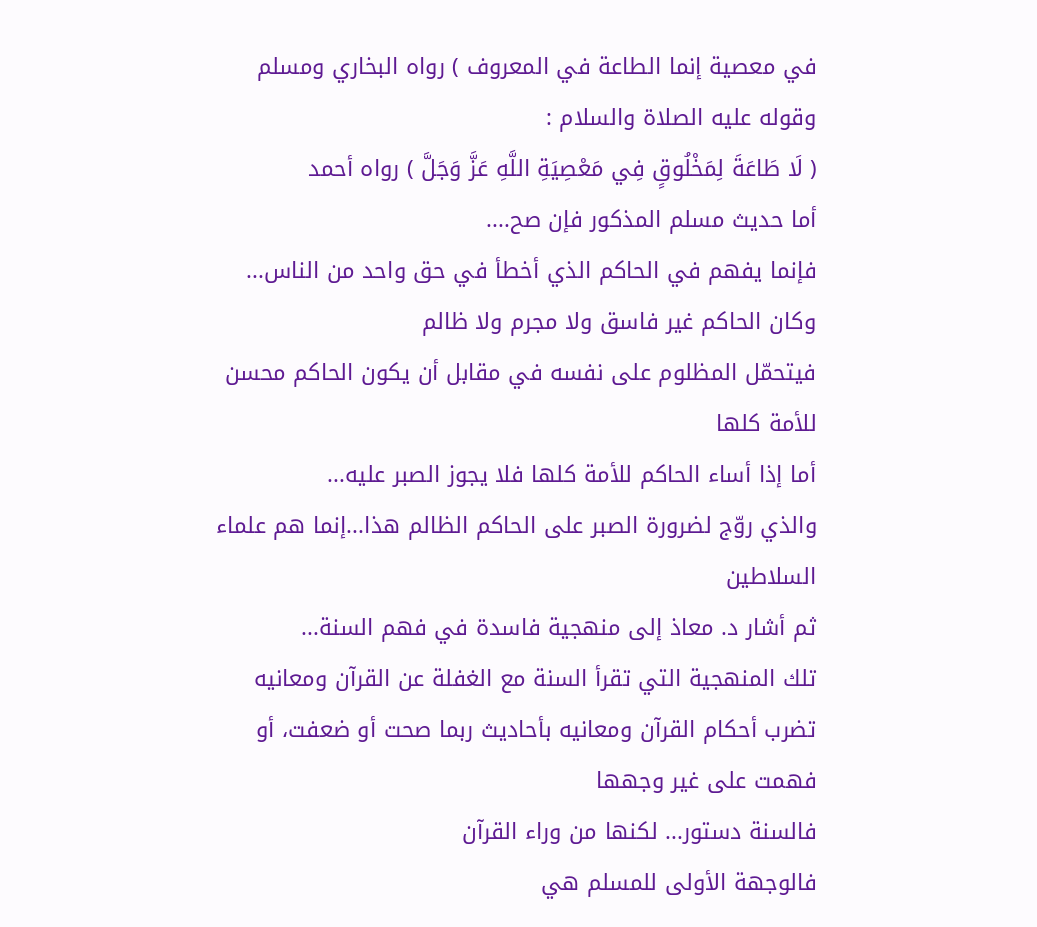في معصية إنما الطاعة في المعروف ) رواه البخاري ومسلم
وقوله عليه الصلاة والسلام :
( لَا طَاعَةَ لِمَخْلُوقٍ فِي مَعْصِيَةِ اللَّهِ عَزَّ وَجَلَّ ) رواه أحمد
أما حديث مسلم المذكور فإن صح....
فإنما يفهم في الحاكم الذي أخطأ في حق واحد من الناس... وكان الحاكم غير فاسق ولا مجرم ولا ظالم
فيتحمّل المظلوم على نفسه في مقابل أن يكون الحاكم محسن للأمة كلها
أما إذا أساء الحاكم للأمة كلها فلا يجوز الصبر عليه...
والذي روّج لضرورة الصبر على الحاكم الظالم هذا...إنما هم علماء السلاطين
ثم أشار د. معاذ إلى منهجية فاسدة في فهم السنة...
تلك المنهجية التي تقرأ السنة مع الغفلة عن القرآن ومعانيه
تضرب أحكام القرآن ومعانيه بأحاديث ربما صحت أو ضعفت، أو فهمت على غير وجهها
فالسنة دستور... لكنها من وراء القرآن
فالوجهة الأولى للمسلم هي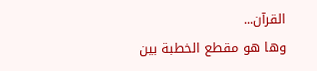القرآن...
وها هو مقطع الخطبة بين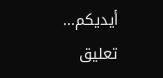أيديكم...
تعليق